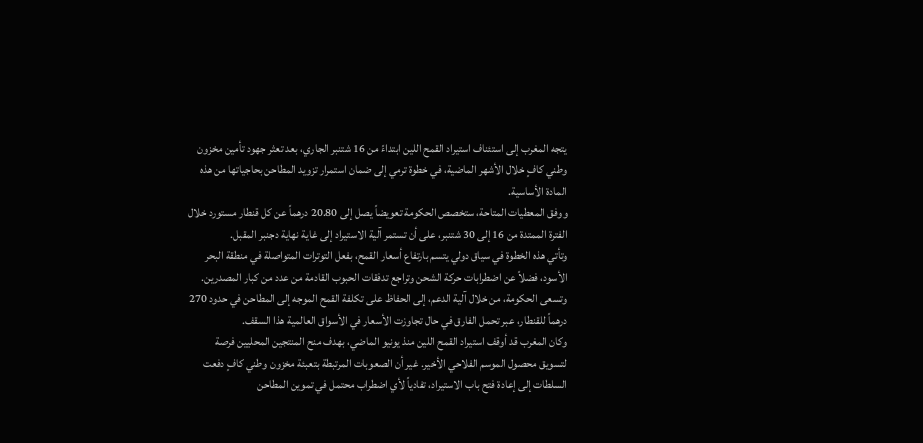يتجه المغرب إلى استئناف استيراد القمح اللين ابتداءً من 16 شتنبر الجاري، بعد تعثر جهود تأمين مخزون وطني كافٍ خلال الأشهر الماضية، في خطوة ترمي إلى ضمان استمرار تزويد المطاحن بحاجياتها من هذه المادة الأساسية.
ووفق المعطيات المتاحة، ستخصص الحكومة تعويضاً يصل إلى 20.80 درهماً عن كل قنطار مستورد خلال الفترة الممتدة من 16 إلى 30 شتنبر، على أن تستمر آلية الاستيراد إلى غاية نهاية دجنبر المقبل.
وتأتي هذه الخطوة في سياق دولي يتسم بارتفاع أسعار القمح، بفعل التوترات المتواصلة في منطقة البحر الأسود، فضلاً عن اضطرابات حركة الشحن وتراجع تدفقات الحبوب القادمة من عدد من كبار المصدرين.
وتسعى الحكومة، من خلال آلية الدعم، إلى الحفاظ على تكلفة القمح الموجه إلى المطاحن في حدود 270 درهماً للقنطار، عبر تحمل الفارق في حال تجاوزت الأسعار في الأسواق العالمية هذا السقف.
وكان المغرب قد أوقف استيراد القمح اللين منذ يونيو الماضي، بهدف منح المنتجين المحليين فرصة لتسويق محصول الموسم الفلاحي الأخير. غير أن الصعوبات المرتبطة بتعبئة مخزون وطني كافٍ دفعت السلطات إلى إعادة فتح باب الاستيراد، تفادياً لأي اضطراب محتمل في تموين المطاحن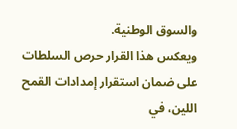والسوق الوطنية.
ويعكس هذا القرار حرص السلطات على ضمان استقرار إمدادات القمح اللين، في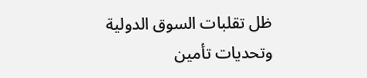ظل تقلبات السوق الدولية وتحديات تأمين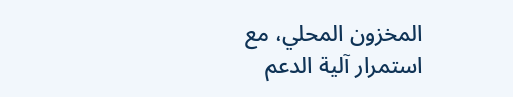المخزون المحلي، مع استمرار آلية الدعم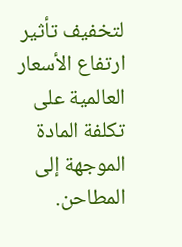لتخفيف تأثير ارتفاع الأسعار العالمية على تكلفة المادة الموجهة إلى المطاحن.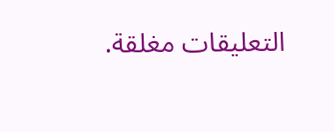التعليقات مغلقة.